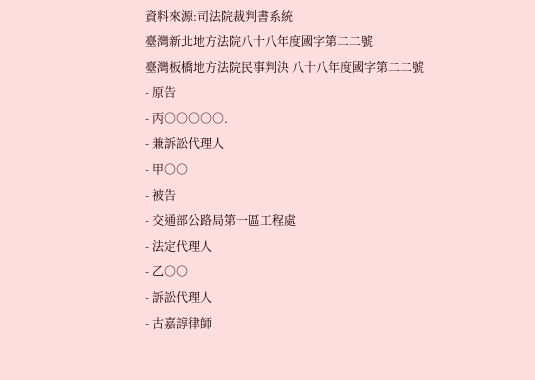資料來源:司法院裁判書系統
臺灣新北地方法院八十八年度國字第二二號
臺灣板橋地方法院民事判決 八十八年度國字第二二號
- 原告
- 丙○○○○○.
- 兼訴訟代理人
- 甲○○
- 被告
- 交通部公路局第一區工程處
- 法定代理人
- 乙○○
- 訴訟代理人
- 古嘉諄律師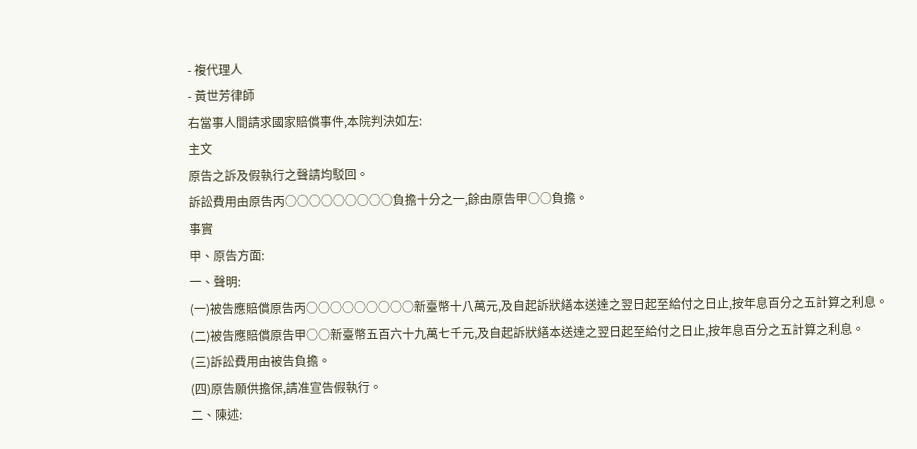- 複代理人
- 黃世芳律師
右當事人間請求國家賠償事件,本院判決如左:
主文
原告之訴及假執行之聲請均駁回。
訴訟費用由原告丙○○○○○○○○○負擔十分之一,餘由原告甲○○負擔。
事實
甲、原告方面:
一、聲明:
(一)被告應賠償原告丙○○○○○○○○○新臺幣十八萬元,及自起訴狀繕本送達之翌日起至給付之日止,按年息百分之五計算之利息。
(二)被告應賠償原告甲○○新臺幣五百六十九萬七千元,及自起訴狀繕本送達之翌日起至給付之日止,按年息百分之五計算之利息。
(三)訴訟費用由被告負擔。
(四)原告願供擔保,請准宣告假執行。
二、陳述: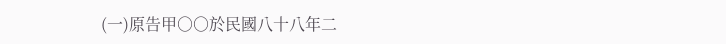(一)原告甲○○於民國八十八年二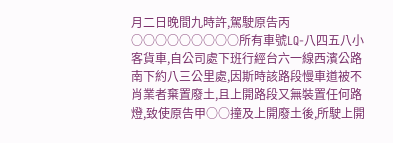月二日晚間九時許,駕駛原告丙○○○○○○○○○所有車號LQ-八四五八小客貨車,自公司處下班行經台六一線西濱公路南下約八三公里處,因斯時該路段慢車道被不肖業者棄置廢土,且上開路段又無裝置任何路燈,致使原告甲○○撞及上開廢土後,所駛上開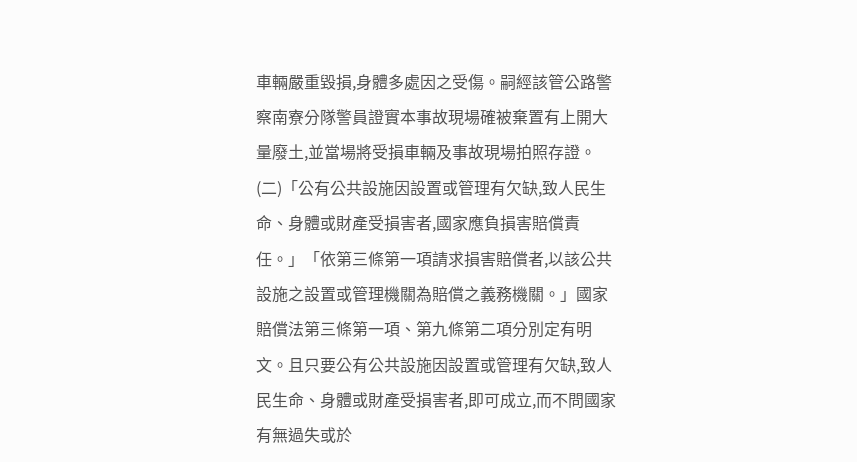車輛嚴重毀損,身體多處因之受傷。嗣經該管公路警察南寮分隊警員證實本事故現場確被棄置有上開大量廢土,並當場將受損車輛及事故現場拍照存證。
(二)「公有公共設施因設置或管理有欠缺,致人民生命、身體或財產受損害者,國家應負損害賠償責任。」「依第三條第一項請求損害賠償者,以該公共設施之設置或管理機關為賠償之義務機關。」國家賠償法第三條第一項、第九條第二項分別定有明文。且只要公有公共設施因設置或管理有欠缺,致人民生命、身體或財產受損害者,即可成立,而不問國家有無過失或於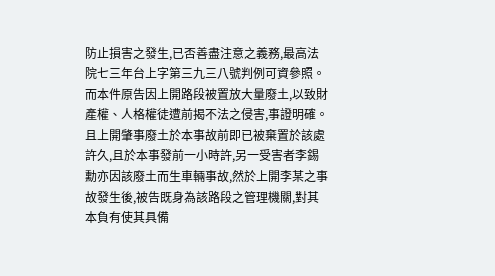防止損害之發生,已否善盡注意之義務,最高法院七三年台上字第三九三八號判例可資參照。而本件原告因上開路段被置放大量廢土,以致財產權、人格權徒遭前揭不法之侵害,事證明確。且上開肇事廢土於本事故前即已被棄置於該處許久,且於本事發前一小時許,另一受害者李錫勳亦因該廢土而生車輛事故,然於上開李某之事故發生後,被告既身為該路段之管理機關,對其本負有使其具備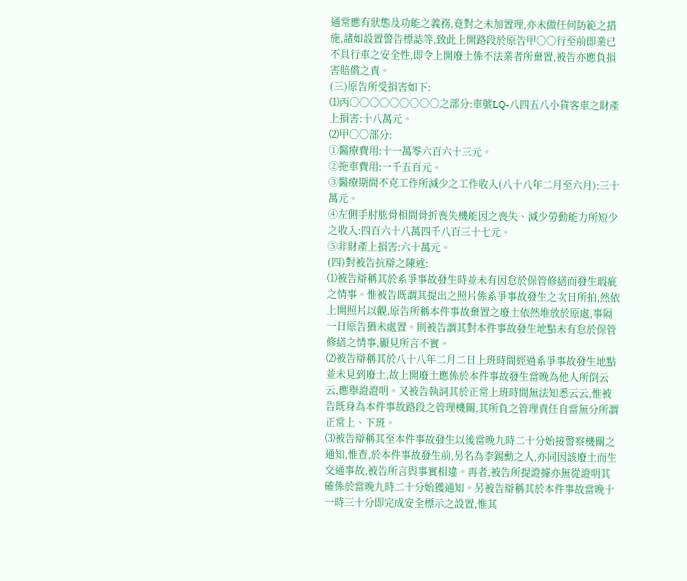通常應有狀態及功能之義務,竟對之未加置理,亦未做任何防範之措施,諸如設置警告標誌等,致此上開路段於原告甲○○行至前即業已不具行車之安全性,即令上開廢土係不法業者所棄置,被告亦應負損害賠償之責。
(三)原告所受損害如下:
⑴丙○○○○○○○○○之部分:車號LQ-八四五八小貨客車之財產上損害:十八萬元。
⑵甲○○部分:
①醫療費用:十一萬零六百六十三元。
②拖車費用:一千五百元。
③醫療期間不克工作所減少之工作收入(八十八年二月至六月):三十萬元。
④左側手肘肱骨相間骨折喪失機能因之喪失、減少勞動能力所短少之收入:四百六十八萬四千八百三十七元。
⑤非財產上損害:六十萬元。
(四)對被告抗辯之陳述:
⑴被告辯稱其於系爭事故發生時並未有因怠於保管修繕而發生瑕疵之情事。惟被告既謂其提出之照片係系爭事故發生之次日所拍,然依上開照片以觀,原告所稱本件事故棄置之廢土依然堆放於原處,事隔一日原告猶未處置。則被告謂其對本件事故發生地點未有怠於保管修繕之情事,顯見所言不實。
⑵被告辯稱其於八十八年二月二日上班時間經過系爭事故發生地點並未見到廢土,故上開廢土應係於本件事故發生當晚為他人所倒云云,應舉證證明。又被告執詞其於正常上班時間無法知悉云云,惟被告既身為本件事故路段之管理機關,其所負之管理責任自當無分所謂正常上、下班。
⑶被告辯稱其至本件事故發生以後當晚九時二十分始接警察機關之通知,惟查,於本件事故發生前,另名為李錫勳之人,亦同因該廢土而生交通事故,被告所言與事實相違。再者,被告所提證據亦無從證明其確係於當晚九時二十分始獲通知。另被告辯稱其於本件事故當晚十一時三十分即完成安全標示之設置,惟其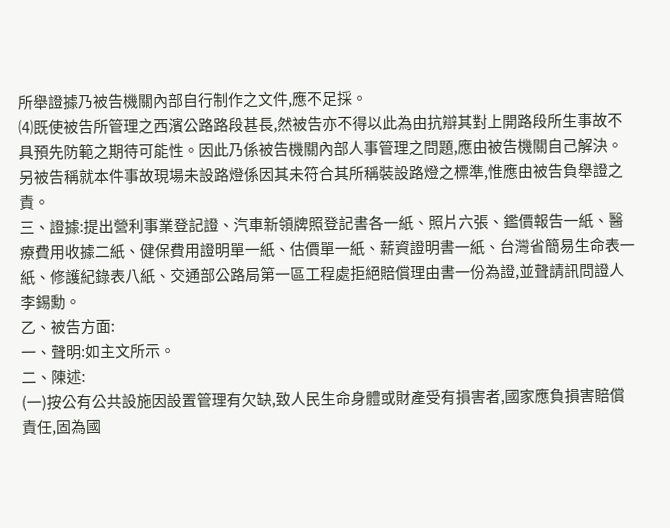所舉證據乃被告機關內部自行制作之文件,應不足採。
⑷既使被告所管理之西濱公路路段甚長,然被告亦不得以此為由抗辯其對上開路段所生事故不具預先防範之期待可能性。因此乃係被告機關內部人事管理之問題,應由被告機關自己解決。另被告稱就本件事故現場未設路燈係因其未符合其所稱裝設路燈之標準,惟應由被告負舉證之責。
三、證據:提出營利事業登記證、汽車新領牌照登記書各一紙、照片六張、鑑價報告一紙、醫療費用收據二紙、健保費用證明單一紙、估價單一紙、薪資證明書一紙、台灣省簡易生命表一紙、修護紀錄表八紙、交通部公路局第一區工程處拒絕賠償理由書一份為證,並聲請訊問證人李錫勳。
乙、被告方面:
一、聲明:如主文所示。
二、陳述:
(一)按公有公共設施因設置管理有欠缺,致人民生命身體或財產受有損害者,國家應負損害賠償責任,固為國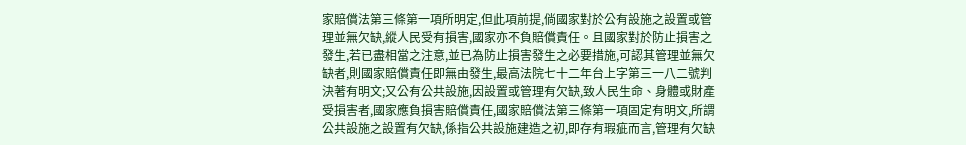家賠償法第三條第一項所明定,但此項前提,倘國家對於公有設施之設置或管理並無欠缺,縱人民受有損害,國家亦不負賠償責任。且國家對於防止損害之發生,若已盡相當之注意,並已為防止損害發生之必要措施,可認其管理並無欠缺者,則國家賠償責任即無由發生,最高法院七十二年台上字第三一八二號判決著有明文;又公有公共設施,因設置或管理有欠缺,致人民生命、身體或財產受損害者,國家應負損害賠償責任,國家賠償法第三條第一項固定有明文,所謂公共設施之設置有欠缺,係指公共設施建造之初,即存有瑕疵而言,管理有欠缺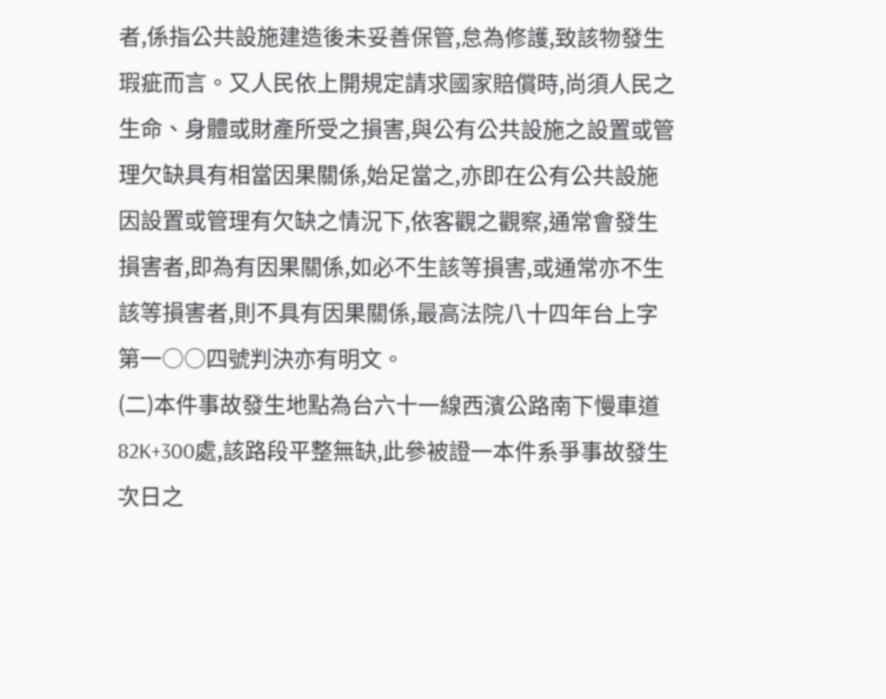者,係指公共設施建造後未妥善保管,怠為修護,致該物發生瑕疵而言。又人民依上開規定請求國家賠償時,尚須人民之生命、身體或財產所受之損害,與公有公共設施之設置或管理欠缺具有相當因果關係,始足當之,亦即在公有公共設施因設置或管理有欠缺之情況下,依客觀之觀察,通常會發生損害者,即為有因果關係,如必不生該等損害,或通常亦不生該等損害者,則不具有因果關係,最高法院八十四年台上字第一○○四號判決亦有明文。
(二)本件事故發生地點為台六十一線西濱公路南下慢車道82K+300處,該路段平整無缺,此參被證一本件系爭事故發生次日之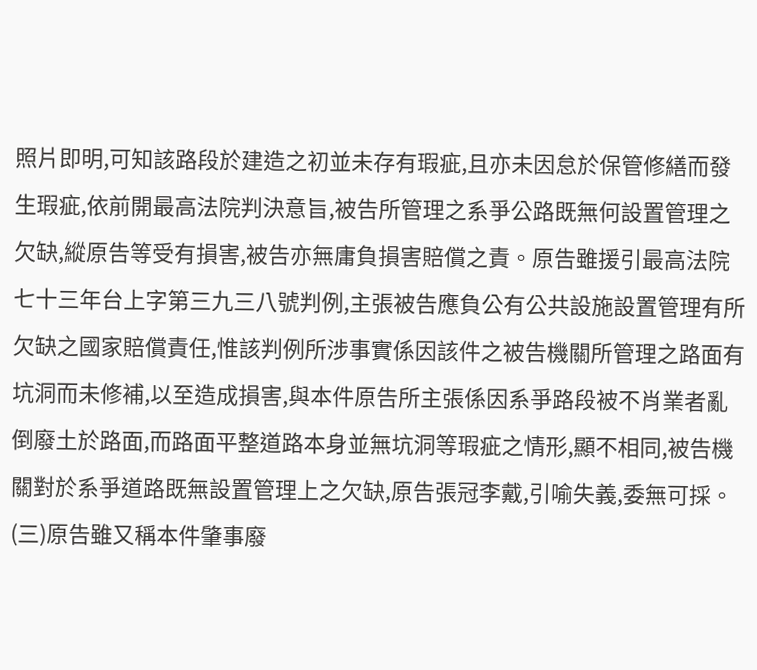照片即明,可知該路段於建造之初並未存有瑕疵,且亦未因怠於保管修繕而發生瑕疵,依前開最高法院判決意旨,被告所管理之系爭公路既無何設置管理之欠缺,縱原告等受有損害,被告亦無庸負損害賠償之責。原告雖援引最高法院七十三年台上字第三九三八號判例,主張被告應負公有公共設施設置管理有所欠缺之國家賠償責任,惟該判例所涉事實係因該件之被告機關所管理之路面有坑洞而未修補,以至造成損害,與本件原告所主張係因系爭路段被不肖業者亂倒廢土於路面,而路面平整道路本身並無坑洞等瑕疵之情形,顯不相同,被告機關對於系爭道路既無設置管理上之欠缺,原告張冠李戴,引喻失義,委無可採。
(三)原告雖又稱本件肇事廢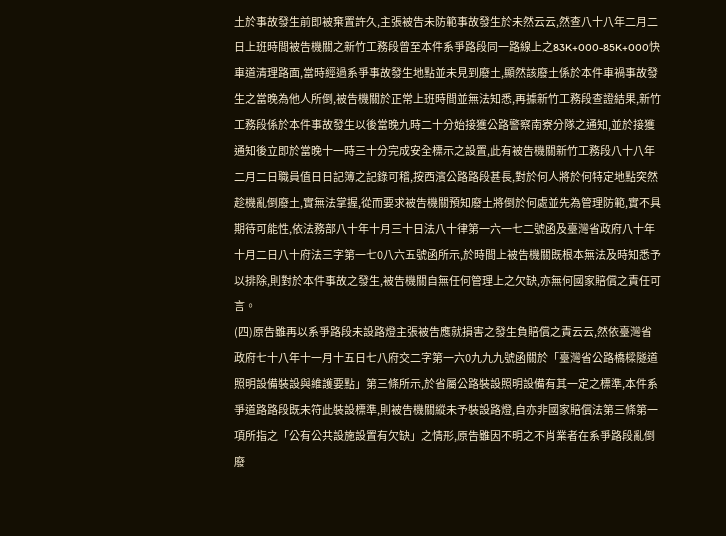土於事故發生前即被棄置許久,主張被告未防範事故發生於未然云云,然查八十八年二月二日上班時間被告機關之新竹工務段曾至本件系爭路段同一路線上之83K+000-85K+000快車道清理路面,當時經過系爭事故發生地點並未見到廢土,顯然該廢土係於本件車禍事故發生之當晚為他人所倒,被告機關於正常上班時間並無法知悉,再據新竹工務段查證結果,新竹工務段係於本件事故發生以後當晚九時二十分始接獲公路警察南寮分隊之通知,並於接獲通知後立即於當晚十一時三十分完成安全標示之設置,此有被告機關新竹工務段八十八年二月二日職員值日日記簿之記錄可稽,按西濱公路路段甚長,對於何人將於何特定地點突然趁機亂倒廢土,實無法掌握,從而要求被告機關預知廢土將倒於何處並先為管理防範,實不具期待可能性,依法務部八十年十月三十日法八十律第一六一七二號函及臺灣省政府八十年十月二日八十府法三字第一七0八六五號函所示,於時間上被告機關既根本無法及時知悉予以排除,則對於本件事故之發生,被告機關自無任何管理上之欠缺,亦無何國家賠償之責任可言。
(四)原告雖再以系爭路段未設路燈主張被告應就損害之發生負賠償之責云云,然依臺灣省政府七十八年十一月十五日七八府交二字第一六0九九九號函關於「臺灣省公路橋樑隧道照明設備裝設與維護要點」第三條所示,於省屬公路裝設照明設備有其一定之標準,本件系爭道路路段既未符此裝設標準,則被告機關縱未予裝設路燈,自亦非國家賠償法第三條第一項所指之「公有公共設施設置有欠缺」之情形,原告雖因不明之不肖業者在系爭路段亂倒廢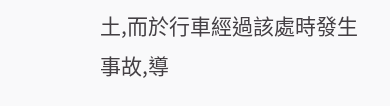土,而於行車經過該處時發生事故,導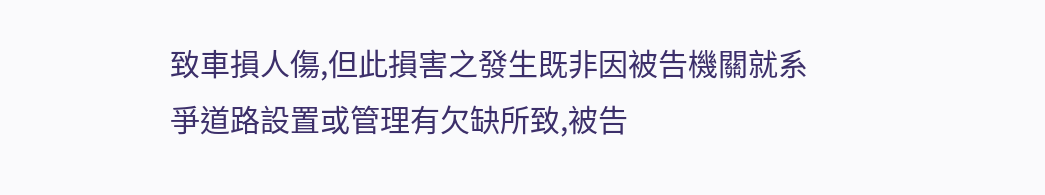致車損人傷,但此損害之發生既非因被告機關就系爭道路設置或管理有欠缺所致,被告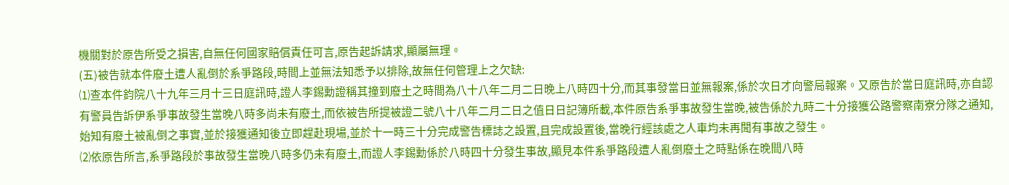機關對於原告所受之損害,自無任何國家賠償責任可言,原告起訴請求,顯屬無理。
(五)被告就本件廢土遭人亂倒於系爭路段,時間上並無法知悉予以排除,故無任何管理上之欠缺:
⑴查本件鈞院八十九年三月十三日庭訊時,證人李錫勳證稱其撞到廢土之時間為八十八年二月二日晚上八時四十分,而其事發當日並無報案,係於次日才向警局報案。又原告於當日庭訊時,亦自認有警員告訴伊系爭事故發生當晚八時多尚未有廢土,而依被告所提被證二號八十八年二月二日之值日日記簿所載,本件原告系爭事故發生當晚,被告係於九時二十分接獲公路警察南寮分隊之通知,始知有廢土被亂倒之事實,並於接獲通知後立即趕赴現場,並於十一時三十分完成警告標誌之設置,且完成設置後,當晚行經該處之人車均未再聞有事故之發生。
⑵依原告所言,系爭路段於事故發生當晚八時多仍未有廢土,而證人李錫勳係於八時四十分發生事故,顯見本件系爭路段遭人亂倒廢土之時點係在晚間八時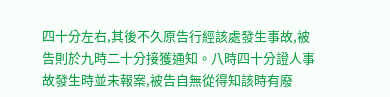四十分左右,其後不久原告行經該處發生事故,被告則於九時二十分接獲通知。八時四十分證人事故發生時並未報案,被告自無從得知該時有廢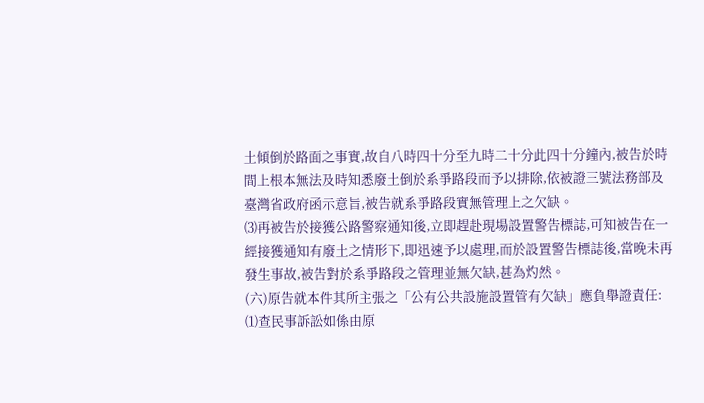土傾倒於路面之事實,故自八時四十分至九時二十分此四十分鐘內,被告於時間上根本無法及時知悉廢土倒於系爭路段而予以排除,依被證三號法務部及臺灣省政府函示意旨,被告就系爭路段實無管理上之欠缺。
⑶再被告於接獲公路警察通知後,立即趕赴現場設置警告標誌,可知被告在一經接獲通知有廢土之情形下,即迅速予以處理,而於設置警告標誌後,當晚未再發生事故,被告對於系爭路段之管理並無欠缺,甚為灼然。
(六)原告就本件其所主張之「公有公共設施設置管有欠缺」應負舉證責任:
⑴查民事訴訟如係由原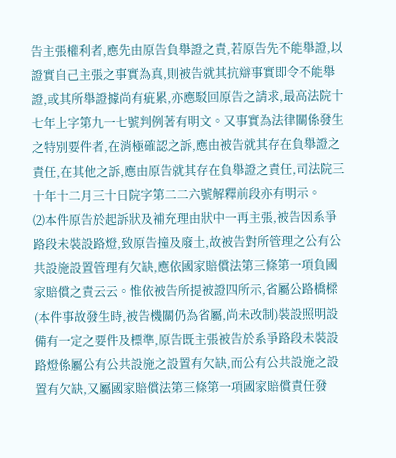告主張權利者,應先由原告負舉證之責,若原告先不能舉證,以證實自己主張之事實為真,則被告就其抗辯事實即令不能舉證,或其所舉證據尚有疵累,亦應駁回原告之請求,最高法院十七年上字第九一七號判例著有明文。又事實為法律關係發生之特別要件者,在消極確認之訴,應由被告就其存在負舉證之責任,在其他之訴,應由原告就其存在負舉證之責任,司法院三十年十二月三十日院字第二二六號解釋前段亦有明示。
⑵本件原告於起訴狀及補充理由狀中一再主張,被告因系爭路段未裝設路燈,致原告撞及廢土,故被告對所管理之公有公共設施設置管理有欠缺,應依國家賠償法第三條第一項負國家賠償之責云云。惟依被告所提被證四所示,省屬公路橋樑(本件事故發生時,被告機關仍為省屬,尚未改制)裝設照明設備有一定之要件及標準,原告既主張被告於系爭路段未裝設路燈係屬公有公共設施之設置有欠缺,而公有公共設施之設置有欠缺,又屬國家賠償法第三條第一項國家賠償責任發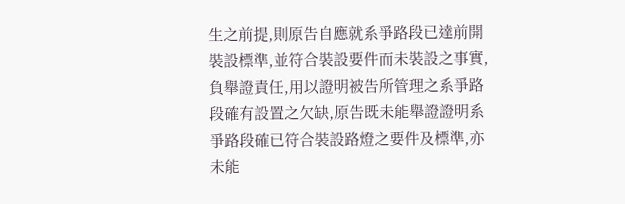生之前提,則原告自應就系爭路段已達前開裝設標準,並符合裝設要件而未裝設之事實,負舉證責任,用以證明被告所管理之系爭路段確有設置之欠缺,原告既未能舉證證明系爭路段確已符合裝設路燈之要件及標準,亦未能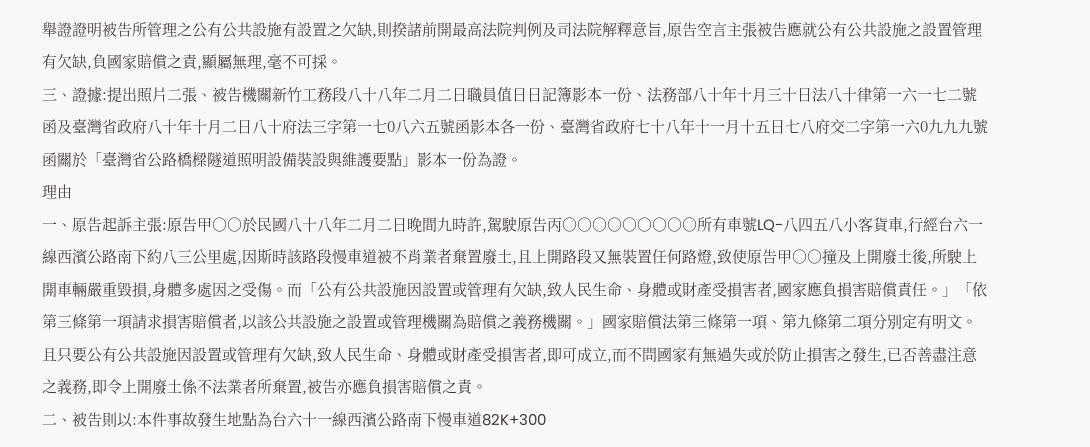舉證證明被告所管理之公有公共設施有設置之欠缺,則揆諸前開最高法院判例及司法院解釋意旨,原告空言主張被告應就公有公共設施之設置管理有欠缺,負國家賠償之責,顯屬無理,毫不可採。
三、證據:提出照片二張、被告機關新竹工務段八十八年二月二日職員值日日記簿影本一份、法務部八十年十月三十日法八十律第一六一七二號函及臺灣省政府八十年十月二日八十府法三字第一七0八六五號函影本各一份、臺灣省政府七十八年十一月十五日七八府交二字第一六0九九九號函關於「臺灣省公路橋樑隧道照明設備裝設與維護要點」影本一份為證。
理由
一、原告起訴主張:原告甲○○於民國八十八年二月二日晚間九時許,駕駛原告丙○○○○○○○○○所有車號LQ-八四五八小客貨車,行經台六一線西濱公路南下約八三公里處,因斯時該路段慢車道被不肖業者棄置廢土,且上開路段又無裝置任何路燈,致使原告甲○○撞及上開廢土後,所駛上開車輛嚴重毀損,身體多處因之受傷。而「公有公共設施因設置或管理有欠缺,致人民生命、身體或財產受損害者,國家應負損害賠償責任。」「依第三條第一項請求損害賠償者,以該公共設施之設置或管理機關為賠償之義務機關。」國家賠償法第三條第一項、第九條第二項分別定有明文。且只要公有公共設施因設置或管理有欠缺,致人民生命、身體或財產受損害者,即可成立,而不問國家有無過失或於防止損害之發生,已否善盡注意之義務,即令上開廢土係不法業者所棄置,被告亦應負損害賠償之責。
二、被告則以:本件事故發生地點為台六十一線西濱公路南下慢車道82K+300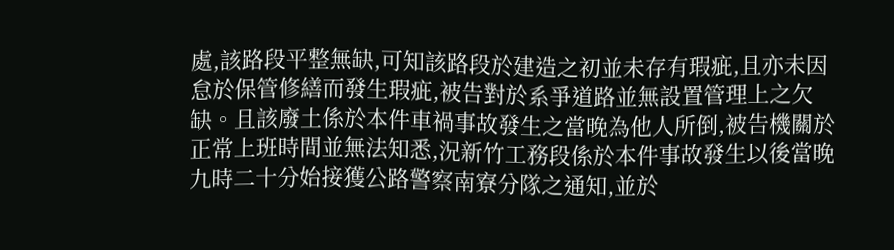處,該路段平整無缺,可知該路段於建造之初並未存有瑕疵,且亦未因怠於保管修繕而發生瑕疵,被告對於系爭道路並無設置管理上之欠缺。且該廢土係於本件車禍事故發生之當晚為他人所倒,被告機關於正常上班時間並無法知悉,況新竹工務段係於本件事故發生以後當晚九時二十分始接獲公路警察南寮分隊之通知,並於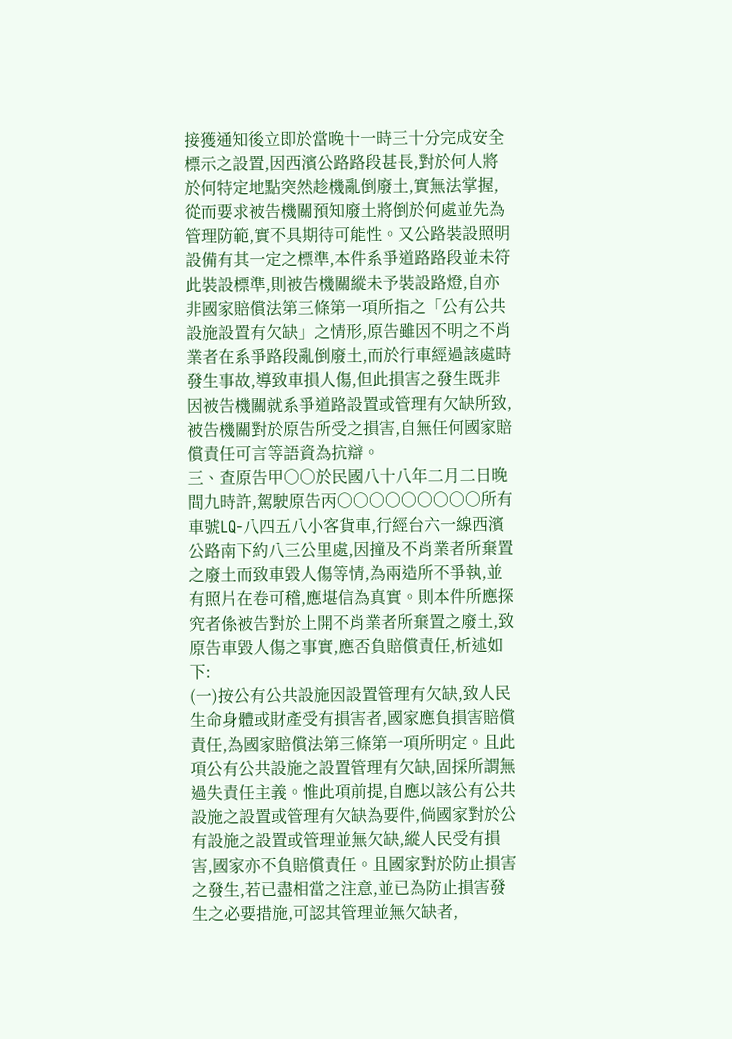接獲通知後立即於當晚十一時三十分完成安全標示之設置,因西濱公路路段甚長,對於何人將於何特定地點突然趁機亂倒廢土,實無法掌握,從而要求被告機關預知廢土將倒於何處並先為管理防範,實不具期待可能性。又公路裝設照明設備有其一定之標準,本件系爭道路路段並未符此裝設標準,則被告機關縱未予裝設路燈,自亦非國家賠償法第三條第一項所指之「公有公共設施設置有欠缺」之情形,原告雖因不明之不肖業者在系爭路段亂倒廢土,而於行車經過該處時發生事故,導致車損人傷,但此損害之發生既非因被告機關就系爭道路設置或管理有欠缺所致,被告機關對於原告所受之損害,自無任何國家賠償責任可言等語資為抗辯。
三、查原告甲○○於民國八十八年二月二日晚間九時許,駕駛原告丙○○○○○○○○○所有車號LQ-八四五八小客貨車,行經台六一線西濱公路南下約八三公里處,因撞及不肖業者所棄置之廢土而致車毀人傷等情,為兩造所不爭執,並有照片在卷可稽,應堪信為真實。則本件所應探究者係被告對於上開不肖業者所棄置之廢土,致原告車毀人傷之事實,應否負賠償責任,析述如下:
(一)按公有公共設施因設置管理有欠缺,致人民生命身體或財產受有損害者,國家應負損害賠償責任,為國家賠償法第三條第一項所明定。且此項公有公共設施之設置管理有欠缺,固採所謂無過失責任主義。惟此項前提,自應以該公有公共設施之設置或管理有欠缺為要件,倘國家對於公有設施之設置或管理並無欠缺,縱人民受有損害,國家亦不負賠償責任。且國家對於防止損害之發生,若已盡相當之注意,並已為防止損害發生之必要措施,可認其管理並無欠缺者,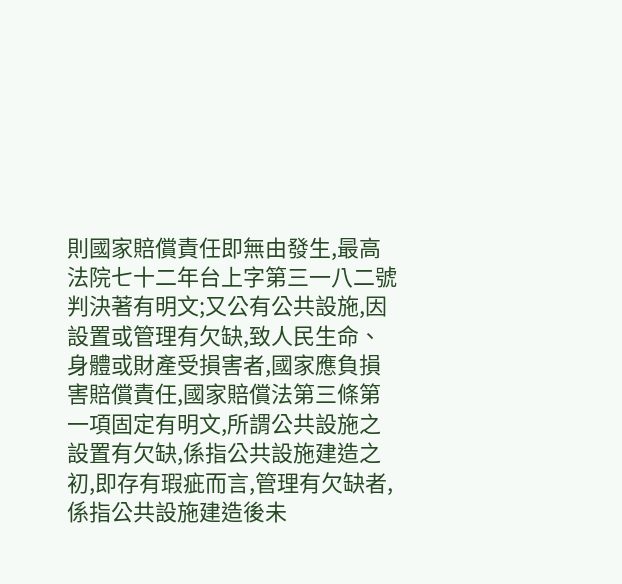則國家賠償責任即無由發生,最高法院七十二年台上字第三一八二號判決著有明文;又公有公共設施,因設置或管理有欠缺,致人民生命、身體或財產受損害者,國家應負損害賠償責任,國家賠償法第三條第一項固定有明文,所謂公共設施之設置有欠缺,係指公共設施建造之初,即存有瑕疵而言,管理有欠缺者,係指公共設施建造後未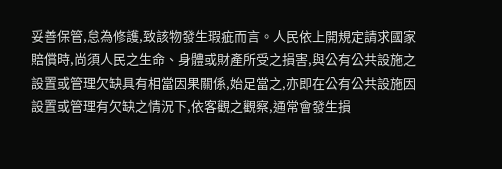妥善保管,怠為修護,致該物發生瑕疵而言。人民依上開規定請求國家賠償時,尚須人民之生命、身體或財產所受之損害,與公有公共設施之設置或管理欠缺具有相當因果關係,始足當之,亦即在公有公共設施因設置或管理有欠缺之情況下,依客觀之觀察,通常會發生損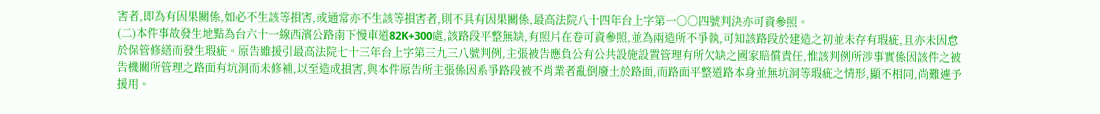害者,即為有因果關係,如必不生該等損害,或通常亦不生該等損害者,則不具有因果關係,最高法院八十四年台上字第一○○四號判決亦可資參照。
(二)本件事故發生地點為台六十一線西濱公路南下慢車道82K+300處,該路段平整無缺,有照片在卷可資參照,並為兩造所不爭執,可知該路段於建造之初並未存有瑕疵,且亦未因怠於保管修繕而發生瑕疵。原告雖援引最高法院七十三年台上字第三九三八號判例,主張被告應負公有公共設施設置管理有所欠缺之國家賠償責任,惟該判例所涉事實係因該件之被告機關所管理之路面有坑洞而未修補,以至造成損害,與本件原告所主張係因系爭路段被不肖業者亂倒廢土於路面,而路面平整道路本身並無坑洞等瑕疵之情形,顯不相同,尚難遽予援用。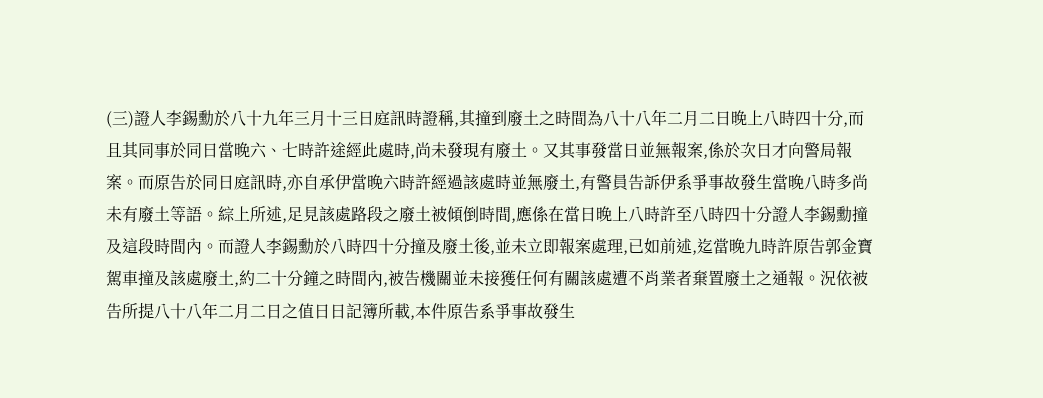(三)證人李錫勳於八十九年三月十三日庭訊時證稱,其撞到廢土之時間為八十八年二月二日晚上八時四十分,而且其同事於同日當晚六、七時許途經此處時,尚未發現有廢土。又其事發當日並無報案,係於次日才向警局報案。而原告於同日庭訊時,亦自承伊當晚六時許經過該處時並無廢土,有警員告訴伊系爭事故發生當晚八時多尚未有廢土等語。綜上所述,足見該處路段之廢土被傾倒時間,應係在當日晚上八時許至八時四十分證人李錫勳撞及這段時間內。而證人李錫勳於八時四十分撞及廢土後,並未立即報案處理,已如前述,迄當晚九時許原告郭金寶駕車撞及該處廢土,約二十分鐘之時間內,被告機關並未接獲任何有關該處遭不肖業者棄置廢土之通報。況依被告所提八十八年二月二日之值日日記簿所載,本件原告系爭事故發生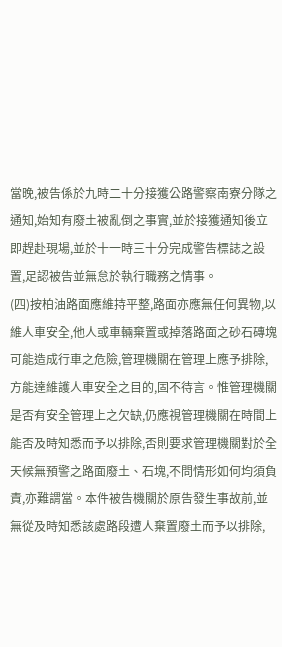當晚,被告係於九時二十分接獲公路警察南寮分隊之通知,始知有廢土被亂倒之事實,並於接獲通知後立即趕赴現場,並於十一時三十分完成警告標誌之設置,足認被告並無怠於執行職務之情事。
(四)按柏油路面應維持平整,路面亦應無任何異物,以維人車安全,他人或車輛棄置或掉落路面之砂石磚塊可能造成行車之危險,管理機關在管理上應予排除,方能達維護人車安全之目的,固不待言。惟管理機關是否有安全管理上之欠缺,仍應視管理機關在時間上能否及時知悉而予以排除,否則要求管理機關對於全天候無預警之路面廢土、石塊,不問情形如何均須負責,亦難謂當。本件被告機關於原告發生事故前,並無從及時知悉該處路段遭人棄置廢土而予以排除,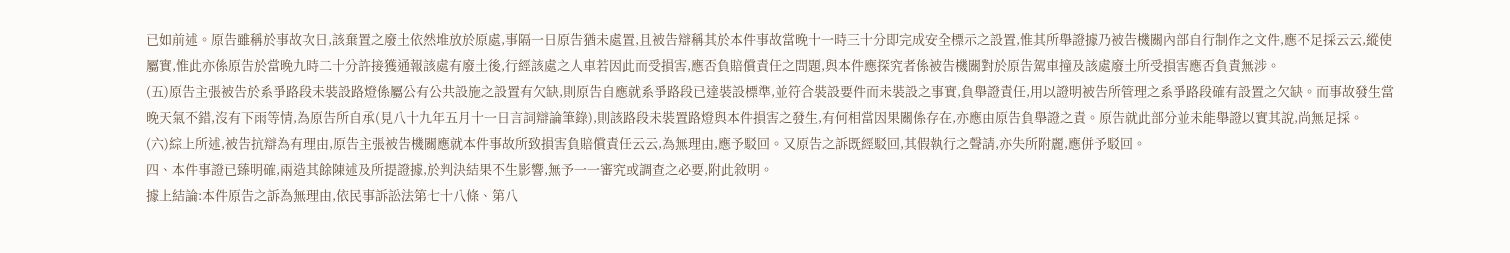已如前述。原告雖稱於事故次日,該棄置之廢土依然堆放於原處,事隔一日原告猶未處置,且被告辯稱其於本件事故當晚十一時三十分即完成安全標示之設置,惟其所舉證據乃被告機關內部自行制作之文件,應不足採云云,縱使屬實,惟此亦係原告於當晚九時二十分許接獲通報該處有廢土後,行經該處之人車若因此而受損害,應否負賠償責任之問題,與本件應探究者係被告機關對於原告駕車撞及該處廢土所受損害應否負責無涉。
(五)原告主張被告於系爭路段未裝設路燈係屬公有公共設施之設置有欠缺,則原告自應就系爭路段已達裝設標準,並符合裝設要件而未裝設之事實,負舉證責任,用以證明被告所管理之系爭路段確有設置之欠缺。而事故發生當晚天氣不錯,沒有下雨等情,為原告所自承(見八十九年五月十一日言詞辯論筆錄),則該路段未裝置路燈與本件損害之發生,有何相當因果關係存在,亦應由原告負舉證之責。原告就此部分並未能舉證以實其說,尚無足採。
(六)綜上所述,被告抗辯為有理由,原告主張被告機關應就本件事故所致損害負賠償責任云云,為無理由,應予駁回。又原告之訴既經駁回,其假執行之聲請,亦失所附麗,應併予駁回。
四、本件事證已臻明確,兩造其餘陳述及所提證據,於判決結果不生影響,無予一一審究或調查之必要,附此敘明。
據上結論:本件原告之訴為無理由,依民事訴訟法第七十八條、第八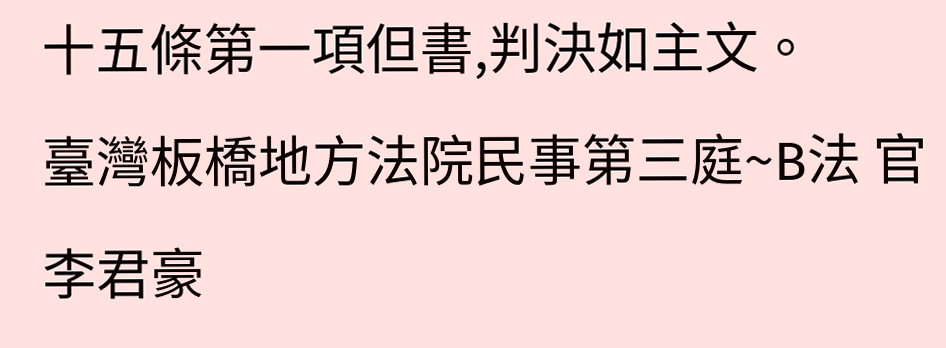十五條第一項但書,判決如主文。
臺灣板橋地方法院民事第三庭~B法 官 李君豪